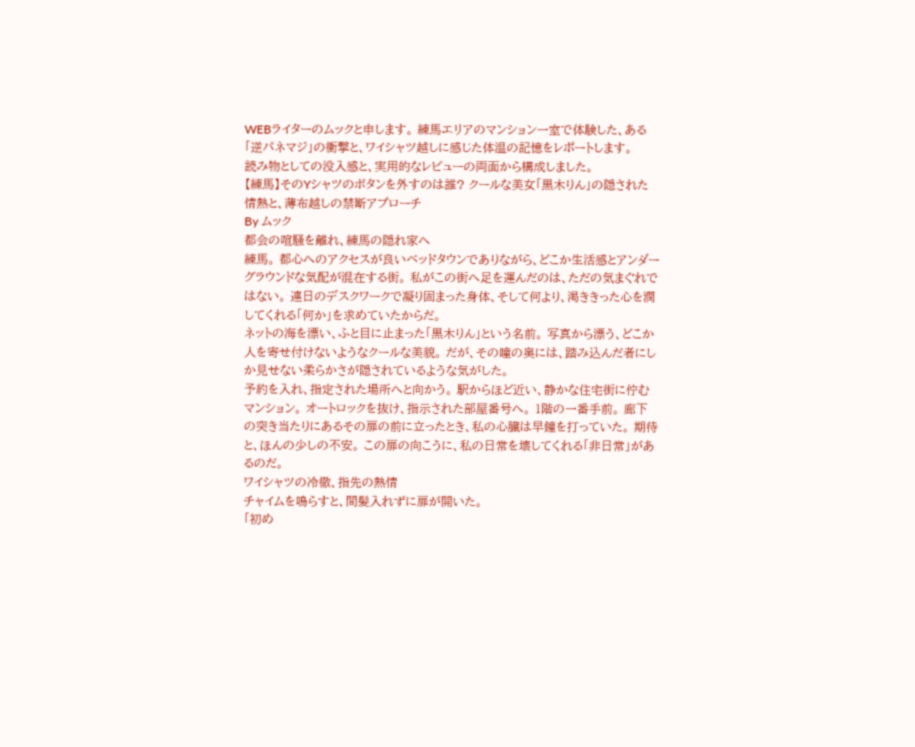WEBライターのムックと申します。 練馬エリアのマンション一室で体験した、ある「逆パネマジ」の衝撃と、ワイシャツ越しに感じた体温の記憶をレポートします。
読み物としての没入感と、実用的なレビューの両面から構成しました。
【練馬】そのYシャツのボタンを外すのは誰? クールな美女「黒木りん」の隠された情熱と、薄布越しの禁断アプローチ
By ムック
都会の喧騒を離れ、練馬の隠れ家へ
練馬。 都心へのアクセスが良いベッドタウンでありながら、どこか生活感とアンダーグラウンドな気配が混在する街。 私がこの街へ足を運んだのは、ただの気まぐれではない。 連日のデスクワークで凝り固まった身体、そして何より、渇ききった心を潤してくれる「何か」を求めていたからだ。
ネットの海を漂い、ふと目に止まった「黒木りん」という名前。 写真から漂う、どこか人を寄せ付けないようなクールな美貌。 だが、その瞳の奥には、踏み込んだ者にしか見せない柔らかさが隠されているような気がした。
予約を入れ、指定された場所へと向かう。 駅からほど近い、静かな住宅街に佇むマンション。 オートロックを抜け、指示された部屋番号へ。 1階の一番手前。 廊下の突き当たりにあるその扉の前に立ったとき、私の心臓は早鐘を打っていた。 期待と、ほんの少しの不安。 この扉の向こうに、私の日常を壊してくれる「非日常」があるのだ。
ワイシャツの冷徹、指先の熱情
チャイムを鳴らすと、間髪入れずに扉が開いた。
「初め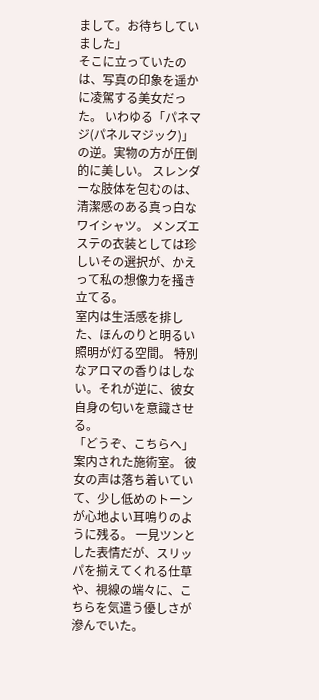まして。お待ちしていました」
そこに立っていたのは、写真の印象を遥かに凌駕する美女だった。 いわゆる「パネマジ(パネルマジック)」の逆。実物の方が圧倒的に美しい。 スレンダーな肢体を包むのは、清潔感のある真っ白なワイシャツ。 メンズエステの衣装としては珍しいその選択が、かえって私の想像力を掻き立てる。
室内は生活感を排した、ほんのりと明るい照明が灯る空間。 特別なアロマの香りはしない。それが逆に、彼女自身の匂いを意識させる。
「どうぞ、こちらへ」
案内された施術室。 彼女の声は落ち着いていて、少し低めのトーンが心地よい耳鳴りのように残る。 一見ツンとした表情だが、スリッパを揃えてくれる仕草や、視線の端々に、こちらを気遣う優しさが滲んでいた。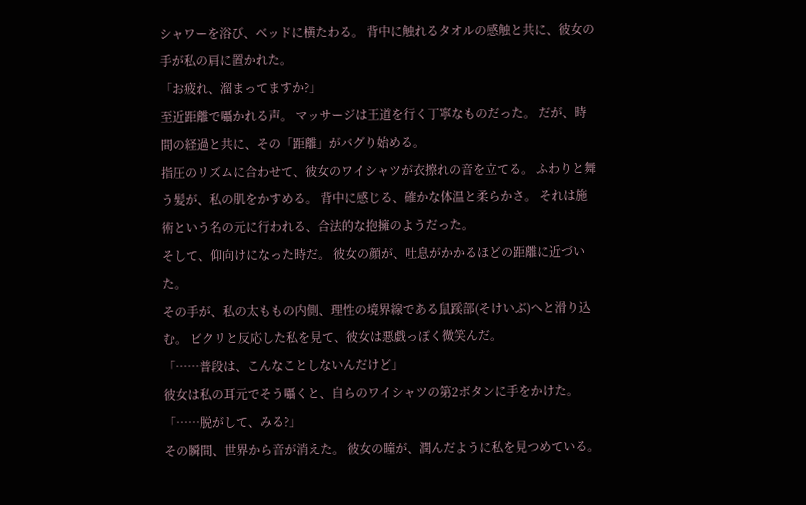シャワーを浴び、ベッドに横たわる。 背中に触れるタオルの感触と共に、彼女の手が私の肩に置かれた。
「お疲れ、溜まってますか?」
至近距離で囁かれる声。 マッサージは王道を行く丁寧なものだった。 だが、時間の経過と共に、その「距離」がバグり始める。
指圧のリズムに合わせて、彼女のワイシャツが衣擦れの音を立てる。 ふわりと舞う髪が、私の肌をかすめる。 背中に感じる、確かな体温と柔らかさ。 それは施術という名の元に行われる、合法的な抱擁のようだった。
そして、仰向けになった時だ。 彼女の顔が、吐息がかかるほどの距離に近づいた。
その手が、私の太ももの内側、理性の境界線である鼠蹊部(そけいぶ)へと滑り込む。 ビクリと反応した私を見て、彼女は悪戯っぽく微笑んだ。
「……普段は、こんなことしないんだけど」
彼女は私の耳元でそう囁くと、自らのワイシャツの第2ボタンに手をかけた。
「……脱がして、みる?」
その瞬間、世界から音が消えた。 彼女の瞳が、潤んだように私を見つめている。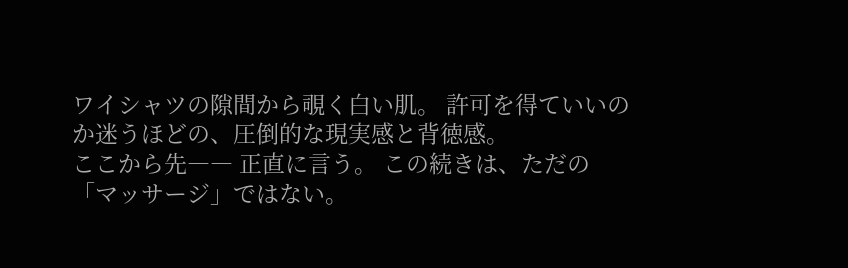ワイシャツの隙間から覗く白い肌。 許可を得ていいのか迷うほどの、圧倒的な現実感と背徳感。
ここから先―― 正直に言う。 この続きは、ただの「マッサージ」ではない。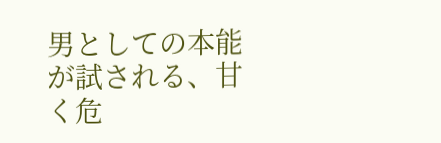男としての本能が試される、甘く危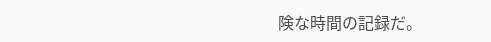険な時間の記録だ。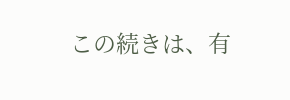この続きは、有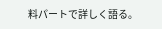料パートで詳しく語る。